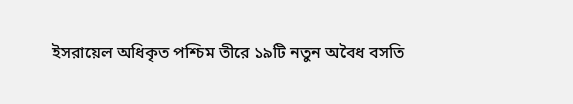ইসরায়েল অধিকৃত পশ্চিম তীরে ১৯টি নতুন অবৈধ বসতি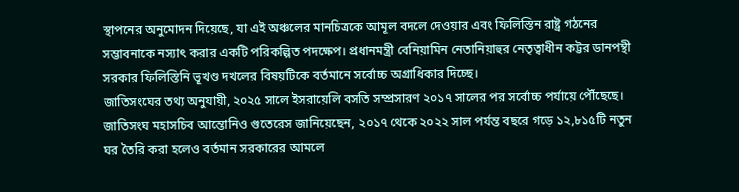স্থাপনের অনুমোদন দিয়েছে, যা এই অঞ্চলের মানচিত্রকে আমূল বদলে দেওয়ার এবং ফিলিস্তিন রাষ্ট্র গঠনের সম্ভাবনাকে নস্যাৎ করার একটি পরিকল্পিত পদক্ষেপ। প্রধানমন্ত্রী বেনিয়ামিন নেতানিয়াহুর নেতৃত্বাধীন কট্টর ডানপন্থী সরকার ফিলিস্তিনি ভূখণ্ড দখলের বিষয়টিকে বর্তমানে সর্বোচ্চ অগ্রাধিকার দিচ্ছে।
জাতিসংঘের তথ্য অনুযায়ী, ২০২৫ সালে ইসরায়েলি বসতি সম্প্রসারণ ২০১৭ সালের পর সর্বোচ্চ পর্যায়ে পৌঁছেছে। জাতিসংঘ মহাসচিব আন্তোনিও গুতেরেস জানিয়েছেন, ২০১৭ থেকে ২০২২ সাল পর্যন্ত বছরে গড়ে ১২,৮১৫টি নতুন ঘর তৈরি করা হলেও বর্তমান সরকারের আমলে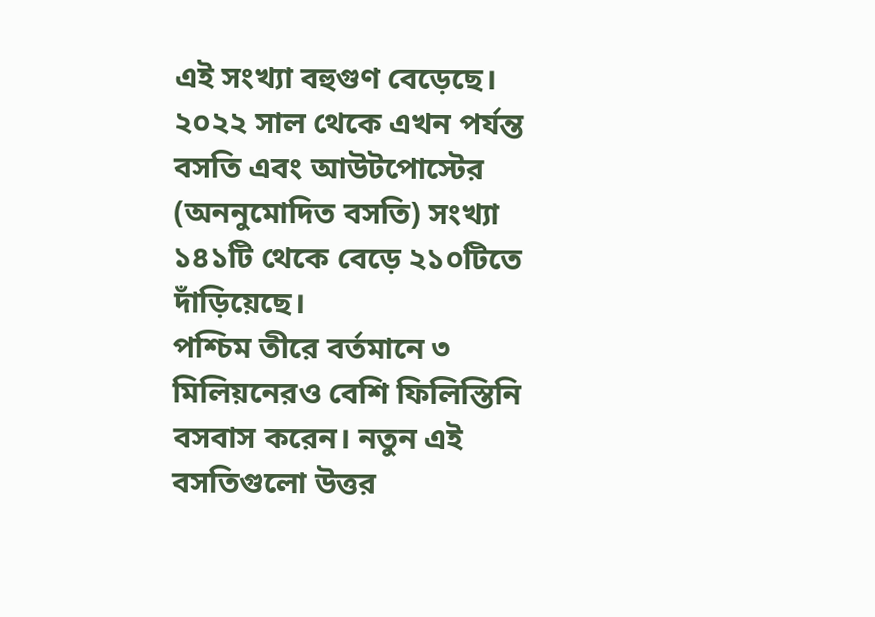এই সংখ্যা বহুগুণ বেড়েছে। ২০২২ সাল থেকে এখন পর্যন্ত বসতি এবং আউটপোস্টের (অননুমোদিত বসতি) সংখ্যা ১৪১টি থেকে বেড়ে ২১০টিতে দাঁড়িয়েছে।
পশ্চিম তীরে বর্তমানে ৩ মিলিয়নেরও বেশি ফিলিস্তিনি বসবাস করেন। নতুন এই বসতিগুলো উত্তর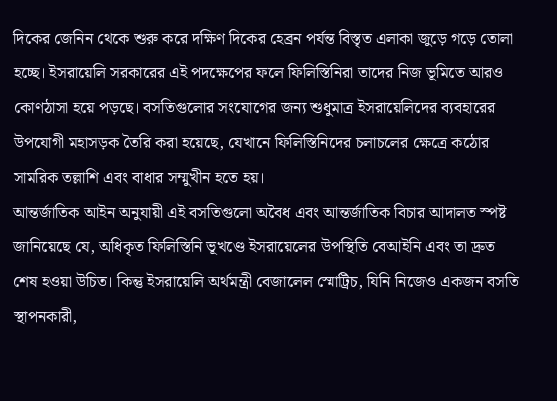দিকের জেনিন থেকে শুরু করে দক্ষিণ দিকের হেব্রন পর্যন্ত বিস্তৃত এলাকা জুড়ে গড়ে তোলা হচ্ছে। ইসরায়েলি সরকারের এই পদক্ষেপের ফলে ফিলিস্তিনিরা তাদের নিজ ভূমিতে আরও কোণঠাসা হয়ে পড়ছে। বসতিগুলোর সংযোগের জন্য শুধুমাত্র ইসরায়েলিদের ব্যবহারের উপযোগী মহাসড়ক তৈরি করা হয়েছে, যেখানে ফিলিস্তিনিদের চলাচলের ক্ষেত্রে কঠোর সামরিক তল্লাশি এবং বাধার সম্মুখীন হতে হয়।
আন্তর্জাতিক আইন অনুযায়ী এই বসতিগুলো অবৈধ এবং আন্তর্জাতিক বিচার আদালত স্পষ্ট জানিয়েছে যে, অধিকৃত ফিলিস্তিনি ভূখণ্ডে ইসরায়েলের উপস্থিতি বেআইনি এবং তা দ্রুত শেষ হওয়া উচিত। কিন্তু ইসরায়েলি অর্থমন্ত্রী বেজালেল স্মোট্রিচ, যিনি নিজেও একজন বসতি স্থাপনকারী,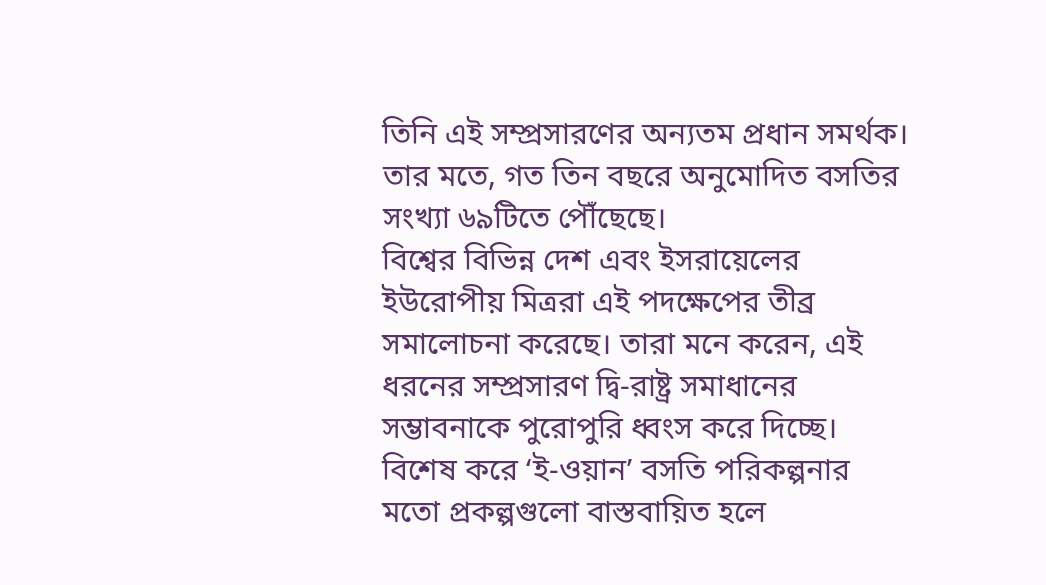তিনি এই সম্প্রসারণের অন্যতম প্রধান সমর্থক। তার মতে, গত তিন বছরে অনুমোদিত বসতির সংখ্যা ৬৯টিতে পৌঁছেছে।
বিশ্বের বিভিন্ন দেশ এবং ইসরায়েলের ইউরোপীয় মিত্ররা এই পদক্ষেপের তীব্র সমালোচনা করেছে। তারা মনে করেন, এই ধরনের সম্প্রসারণ দ্বি-রাষ্ট্র সমাধানের সম্ভাবনাকে পুরোপুরি ধ্বংস করে দিচ্ছে। বিশেষ করে ‘ই-ওয়ান’ বসতি পরিকল্পনার মতো প্রকল্পগুলো বাস্তবায়িত হলে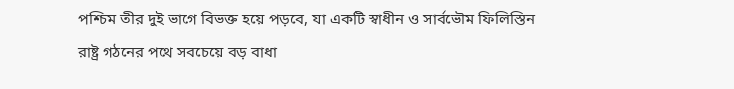পশ্চিম তীর দুই ভাগে বিভক্ত হয়ে পড়বে, যা একটি স্বাধীন ও সার্বভৌম ফিলিস্তিন রাষ্ট্র গঠনের পথে সবচেয়ে বড় বাধা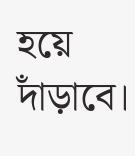হয়ে দাঁড়াবে।